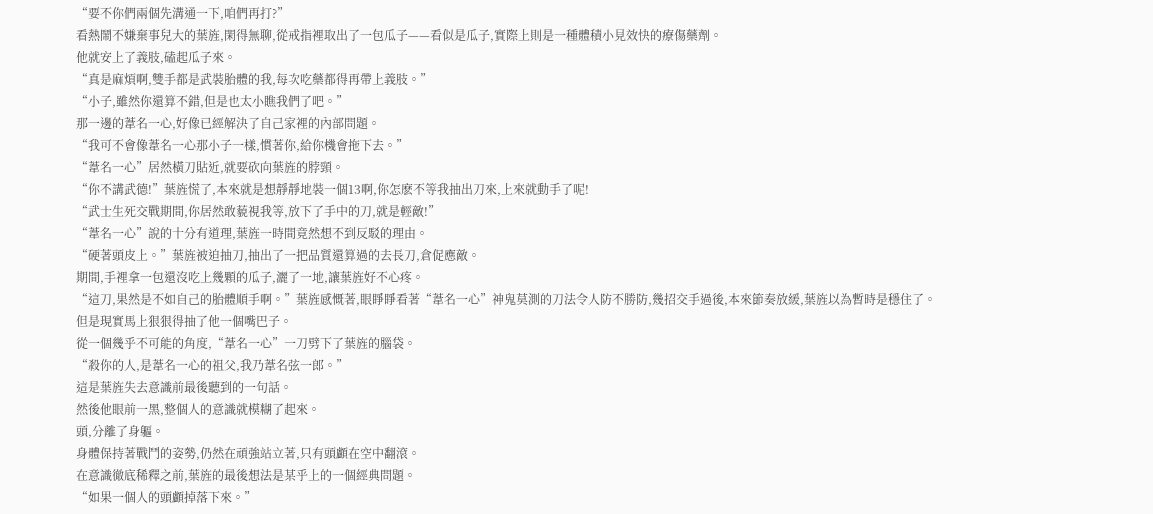“要不你們兩個先溝通一下,咱們再打?”
看熱鬧不嫌棄事兒大的葉旌,閑得無聊,從戒指裡取出了一包瓜子——看似是瓜子,實際上則是一種體積小見效快的療傷藥劑。
他就安上了義肢,磕起瓜子來。
“真是麻煩啊,雙手都是武裝胎體的我,每次吃藥都得再帶上義肢。”
“小子,雖然你還算不錯,但是也太小瞧我們了吧。”
那一邊的葦名一心,好像已經解決了自己家裡的內部問題。
“我可不會像葦名一心那小子一樣,慣著你,給你機會拖下去。”
“葦名一心”居然橫刀貼近,就要砍向葉旌的脖頸。
“你不講武德!”葉旌慌了,本來就是想靜靜地裝一個13啊,你怎麽不等我抽出刀來,上來就動手了呢!
“武士生死交戰期間,你居然敢藐視我等,放下了手中的刀,就是輕敵!”
“葦名一心”說的十分有道理,葉旌一時間竟然想不到反駁的理由。
“硬著頭皮上。”葉旌被迫抽刀,抽出了一把品質還算過的去長刀,倉促應敵。
期間,手裡拿一包還沒吃上幾顆的瓜子,灑了一地,讓葉旌好不心疼。
“這刀,果然是不如自己的胎體順手啊。”葉旌感慨著,眼睜睜看著“葦名一心”神鬼莫測的刀法令人防不勝防,幾招交手過後,本來節奏放緩,葉旌以為暫時是穩住了。
但是現實馬上狠狠得抽了他一個嘴巴子。
從一個幾乎不可能的角度,“葦名一心”一刀劈下了葉旌的腦袋。
“殺你的人,是葦名一心的祖父,我乃葦名弦一郎。”
這是葉旌失去意識前最後聽到的一句話。
然後他眼前一黑,整個人的意識就模糊了起來。
頭,分離了身軀。
身體保持著戰鬥的姿勢,仍然在頑強站立著,只有頭顱在空中翻滾。
在意識徹底稀釋之前,葉旌的最後想法是某乎上的一個經典問題。
“如果一個人的頭顱掉落下來。”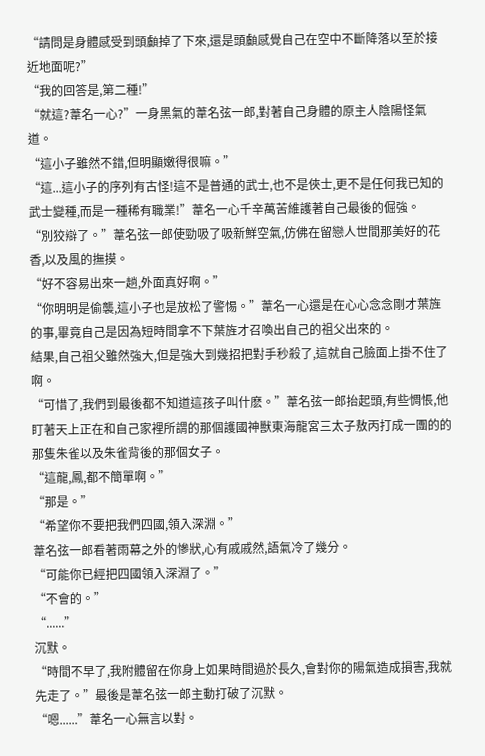“請問是身體感受到頭顱掉了下來,還是頭顱感覺自己在空中不斷降落以至於接近地面呢?”
“我的回答是,第二種!”
“就這?葦名一心?”一身黑氣的葦名弦一郎,對著自己身體的原主人陰陽怪氣道。
“這小子雖然不錯,但明顯嫩得很嘛。”
“這...這小子的序列有古怪!這不是普通的武士,也不是俠士,更不是任何我已知的武士變種,而是一種稀有職業!”葦名一心千辛萬苦維護著自己最後的倔強。
“別狡辯了。”葦名弦一郎使勁吸了吸新鮮空氣,仿佛在留戀人世間那美好的花香,以及風的撫摸。
“好不容易出來一趟,外面真好啊。”
“你明明是偷襲,這小子也是放松了警惕。”葦名一心還是在心心念念剛才葉旌的事,畢竟自己是因為短時間拿不下葉旌才召喚出自己的祖父出來的。
結果,自己祖父雖然強大,但是強大到幾招把對手秒殺了,這就自己臉面上掛不住了啊。
“可惜了,我們到最後都不知道這孩子叫什麽。”葦名弦一郎抬起頭,有些惆悵,他盯著天上正在和自己家裡所謂的那個護國神獸東海龍宮三太子敖丙打成一團的的那隻朱雀以及朱雀背後的那個女子。
“這龍,鳳,都不簡單啊。”
“那是。”
“希望你不要把我們四國,領入深淵。”
葦名弦一郎看著雨幕之外的慘狀,心有戚戚然,語氣冷了幾分。
“可能你已經把四國領入深淵了。”
“不會的。”
“......”
沉默。
“時間不早了,我附體留在你身上如果時間過於長久,會對你的陽氣造成損害,我就先走了。”最後是葦名弦一郎主動打破了沉默。
“嗯......”葦名一心無言以對。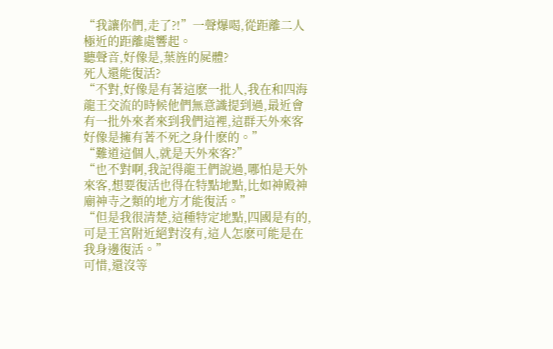“我讓你們,走了?!”一聲爆喝,從距離二人極近的距離處響起。
聽聲音,好像是,葉旌的屍體?
死人還能復活?
“不對,好像是有著這麽一批人,我在和四海龍王交流的時候他們無意識提到過,最近會有一批外來者來到我們這裡,這群天外來客好像是擁有著不死之身什麽的。”
“難道這個人,就是天外來客?”
“也不對啊,我記得龍王們說過,哪怕是天外來客,想要復活也得在特點地點,比如神殿神廟神寺之類的地方才能復活。”
“但是我很清楚,這種特定地點,四國是有的,可是王宮附近絕對沒有,這人怎麽可能是在我身邊復活。”
可惜,還沒等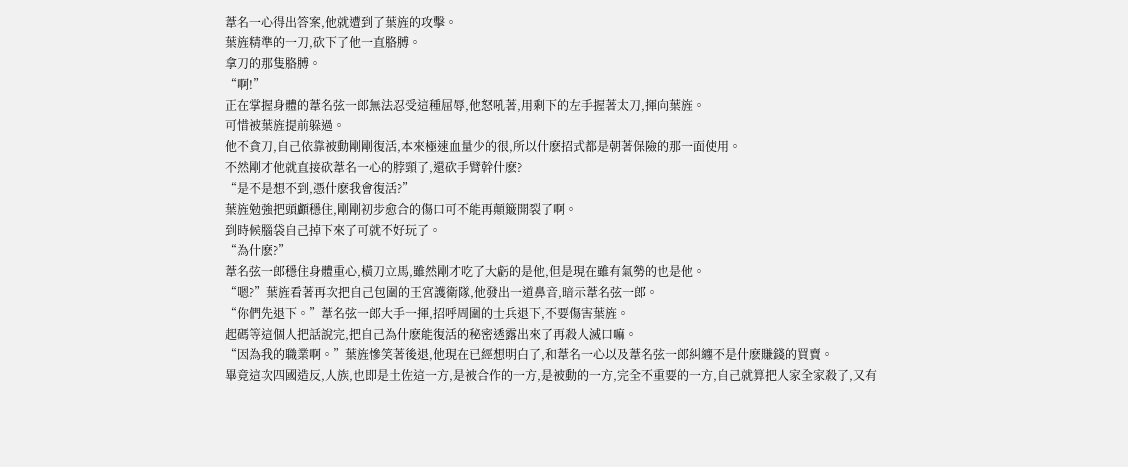葦名一心得出答案,他就遭到了葉旌的攻擊。
葉旌精準的一刀,砍下了他一直胳膊。
拿刀的那隻胳膊。
“啊!”
正在掌握身體的葦名弦一郎無法忍受這種屈辱,他怒吼著,用剩下的左手握著太刀,揮向葉旌。
可惜被葉旌提前躲過。
他不貪刀,自己依靠被動剛剛復活,本來極速血量少的很,所以什麽招式都是朝著保險的那一面使用。
不然剛才他就直接砍葦名一心的脖頸了,還砍手臂幹什麽?
“是不是想不到,憑什麽我會復活?”
葉旌勉強把頭顱穩住,剛剛初步愈合的傷口可不能再顛簸開裂了啊。
到時候腦袋自己掉下來了可就不好玩了。
“為什麽?”
葦名弦一郎穩住身體重心,橫刀立馬,雖然剛才吃了大虧的是他,但是現在雖有氣勢的也是他。
“嗯?”葉旌看著再次把自己包圍的王宮護衛隊,他發出一道鼻音,暗示葦名弦一郎。
“你們先退下。”葦名弦一郎大手一揮,招呼周圍的士兵退下,不要傷害葉旌。
起碼等這個人把話說完,把自己為什麽能復活的秘密透露出來了再殺人滅口嘛。
“因為我的職業啊。”葉旌慘笑著後退,他現在已經想明白了,和葦名一心以及葦名弦一郎糾纏不是什麽賺錢的買賣。
畢竟這次四國造反,人族,也即是土佐這一方,是被合作的一方,是被動的一方,完全不重要的一方,自己就算把人家全家殺了,又有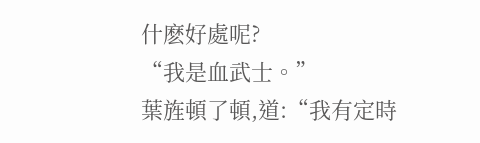什麽好處呢?
“我是血武士。”
葉旌頓了頓,道:“我有定時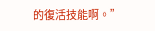的復活技能啊。”